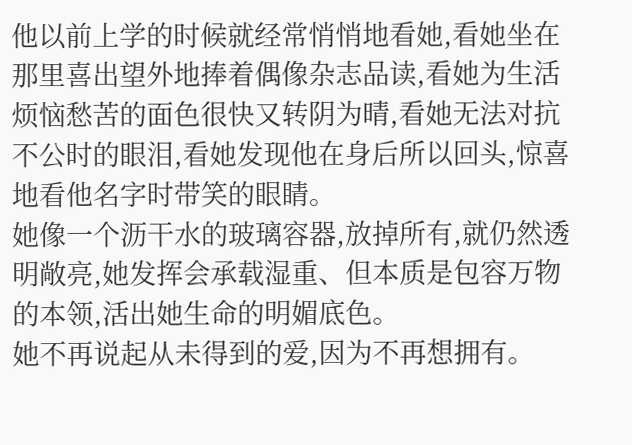他以前上学的时候就经常悄悄地看她,看她坐在那里喜出望外地捧着偶像杂志品读,看她为生活烦恼愁苦的面色很快又转阴为晴,看她无法对抗不公时的眼泪,看她发现他在身后所以回头,惊喜地看他名字时带笑的眼睛。
她像一个沥干水的玻璃容器,放掉所有,就仍然透明敞亮,她发挥会承载湿重、但本质是包容万物的本领,活出她生命的明媚底色。
她不再说起从未得到的爱,因为不再想拥有。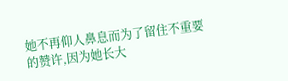她不再仰人鼻息而为了留住不重要的赞许,因为她长大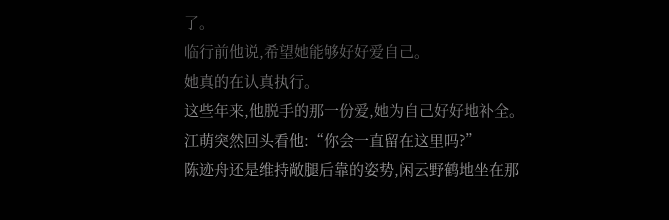了。
临行前他说,希望她能够好好爱自己。
她真的在认真执行。
这些年来,他脱手的那一份爱,她为自己好好地补全。
江萌突然回头看他:“你会一直留在这里吗?”
陈迹舟还是维持敞腿后靠的姿势,闲云野鹤地坐在那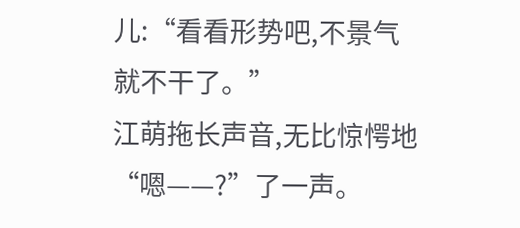儿:“看看形势吧,不景气就不干了。”
江萌拖长声音,无比惊愕地“嗯——?”了一声。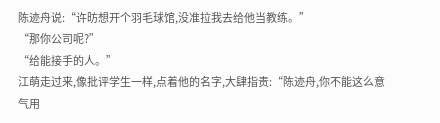陈迹舟说:“许昉想开个羽毛球馆,没准拉我去给他当教练。”
“那你公司呢?”
“给能接手的人。”
江萌走过来,像批评学生一样,点着他的名字,大肆指责:“陈迹舟,你不能这么意气用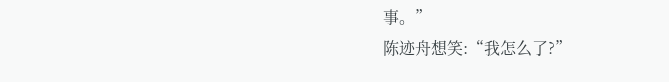事。”
陈迹舟想笑:“我怎么了?”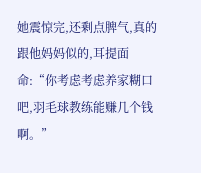她震惊完,还剩点脾气,真的跟他妈妈似的,耳提面命:“你考虑考虑养家糊口吧,羽毛球教练能赚几个钱啊。”